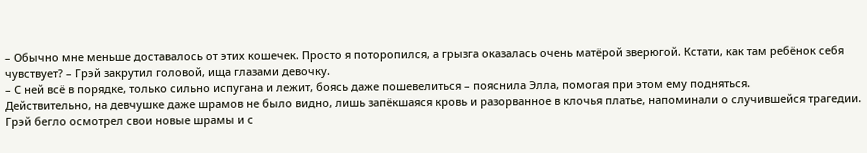– Обычно мне меньше доставалось от этих кошечек. Просто я поторопился, а грызга оказалась очень матёрой зверюгой. Кстати, как там ребёнок себя чувствует? – Грэй закрутил головой, ища глазами девочку.
– С ней всё в порядке, только сильно испугана и лежит, боясь даже пошевелиться – пояснила Элла, помогая при этом ему подняться.
Действительно, на девчушке даже шрамов не было видно, лишь запёкшаяся кровь и разорванное в клочья платье, напоминали о случившейся трагедии. Грэй бегло осмотрел свои новые шрамы и с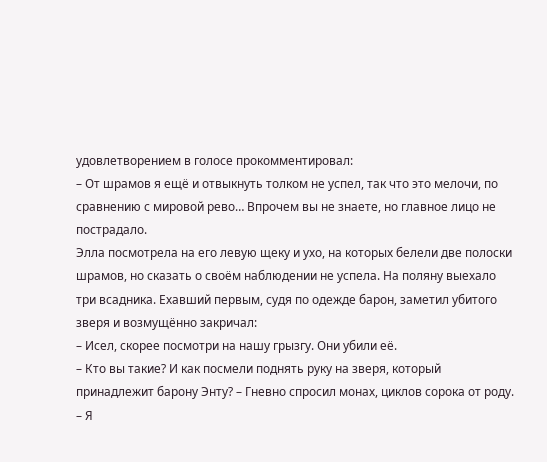удовлетворением в голосе прокомментировал:
– От шрамов я ещё и отвыкнуть толком не успел, так что это мелочи, по сравнению с мировой рево… Впрочем вы не знаете, но главное лицо не пострадало.
Элла посмотрела на его левую щеку и ухо, на которых белели две полоски шрамов, но сказать о своём наблюдении не успела. На поляну выехало три всадника. Ехавший первым, судя по одежде барон, заметил убитого зверя и возмущённо закричал:
– Исел, скорее посмотри на нашу грызгу. Они убили её.
– Кто вы такие? И как посмели поднять руку на зверя, который принадлежит барону Энту? – Гневно спросил монах, циклов сорока от роду.
– Я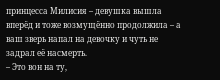принцесса Милисия – девушка вышла вперёд и тоже возмущённо продолжила – а ваш зверь напал на девочку и чуть не задрал её насмерть.
– Это вон на ту,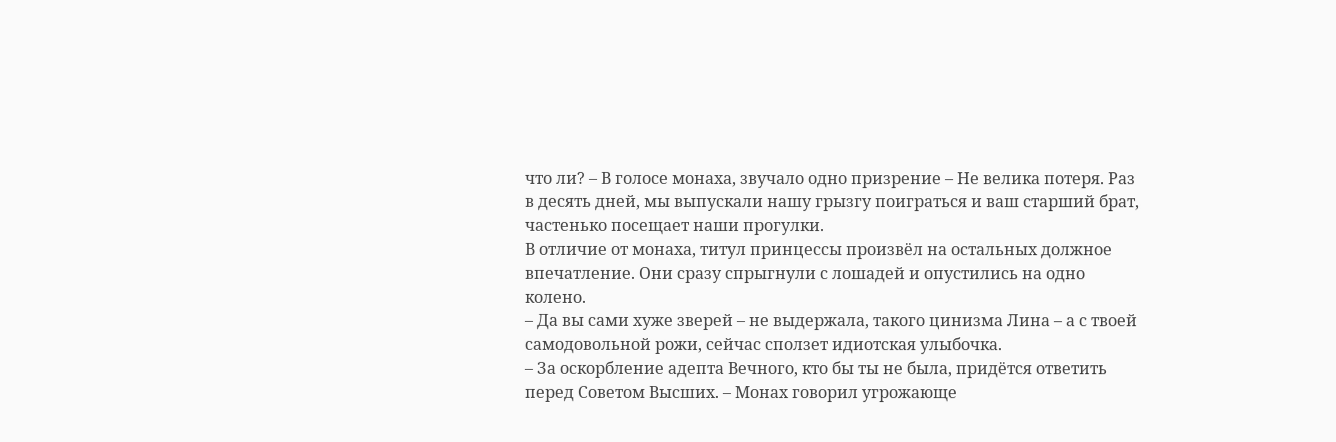что ли? – В голосе монаха, звучало одно призрение – Не велика потеря. Раз в десять дней, мы выпускали нашу грызгу поиграться и ваш старший брат, частенько посещает наши прогулки.
В отличие от монаха, титул принцессы произвёл на остальных должное впечатление. Они сразу спрыгнули с лошадей и опустились на одно колено.
– Да вы сами хуже зверей – не выдержала, такого цинизма Лина – а с твоей самодовольной рожи, сейчас сползет идиотская улыбочка.
– За оскорбление адепта Вечного, кто бы ты не была, придётся ответить перед Советом Высших. – Монах говорил угрожающе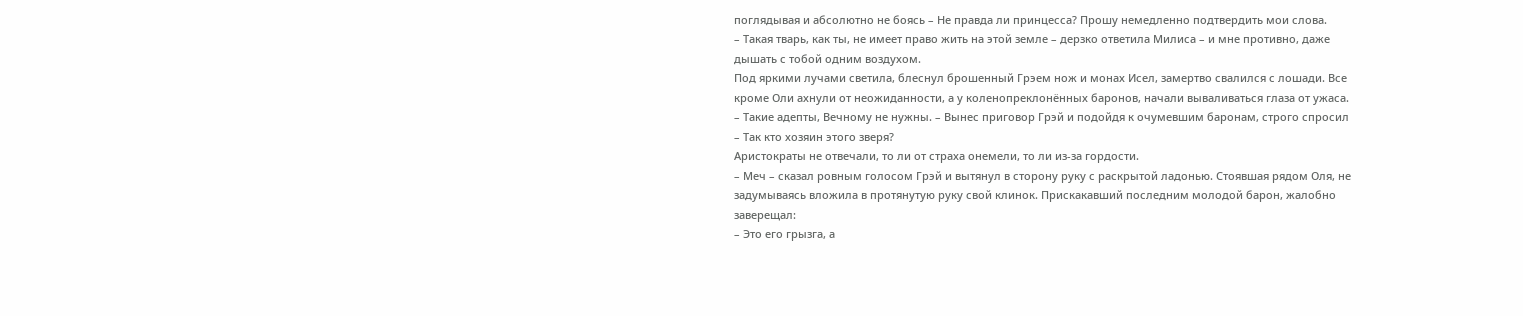поглядывая и абсолютно не боясь – Не правда ли принцесса? Прошу немедленно подтвердить мои слова.
– Такая тварь, как ты, не имеет право жить на этой земле – дерзко ответила Милиса – и мне противно, даже дышать с тобой одним воздухом.
Под яркими лучами светила, блеснул брошенный Грэем нож и монах Исел, замертво свалился с лошади. Все кроме Оли ахнули от неожиданности, а у коленопреклонённых баронов, начали вываливаться глаза от ужаса.
– Такие адепты, Вечному не нужны. – Вынес приговор Грэй и подойдя к очумевшим баронам, строго спросил – Так кто хозяин этого зверя?
Аристократы не отвечали, то ли от страха онемели, то ли из-за гордости.
– Меч – сказал ровным голосом Грэй и вытянул в сторону руку с раскрытой ладонью. Стоявшая рядом Оля, не задумываясь вложила в протянутую руку свой клинок. Прискакавший последним молодой барон, жалобно заверещал:
– Это его грызга, а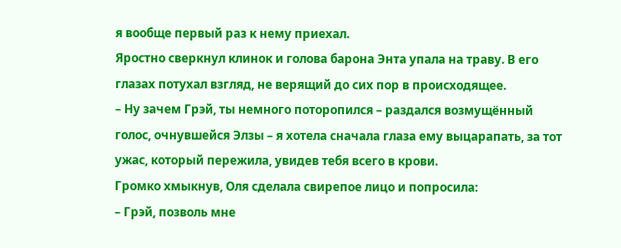я вообще первый раз к нему приехал.
Яростно сверкнул клинок и голова барона Энта упала на траву. В его глазах потухал взгляд, не верящий до сих пор в происходящее.
– Ну зачем Грэй, ты немного поторопился – раздался возмущённый голос, очнувшейся Элзы – я хотела сначала глаза ему выцарапать, за тот ужас, который пережила, увидев тебя всего в крови.
Громко хмыкнув, Оля сделала свирепое лицо и попросила:
– Грэй, позволь мне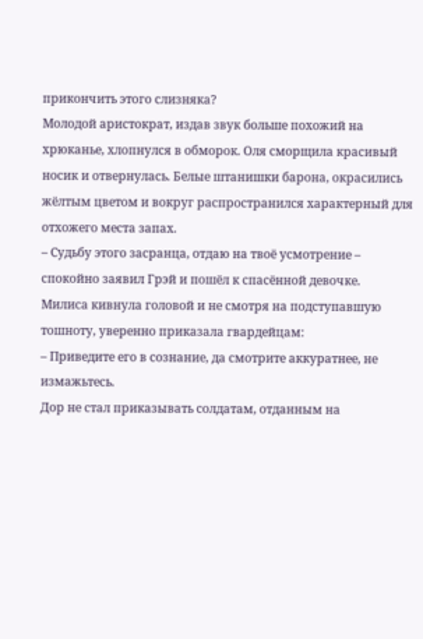прикончить этого слизняка?
Молодой аристократ, издав звук больше похожий на хрюканье, хлопнулся в обморок. Оля сморщила красивый носик и отвернулась. Белые штанишки барона, окрасились жёлтым цветом и вокруг распространился характерный для отхожего места запах.
– Судьбу этого засранца, отдаю на твоё усмотрение – спокойно заявил Грэй и пошёл к спасённой девочке.
Милиса кивнула головой и не смотря на подступавшую тошноту, уверенно приказала гвардейцам:
– Приведите его в сознание, да смотрите аккуратнее, не измажьтесь.
Дор не стал приказывать солдатам, отданным на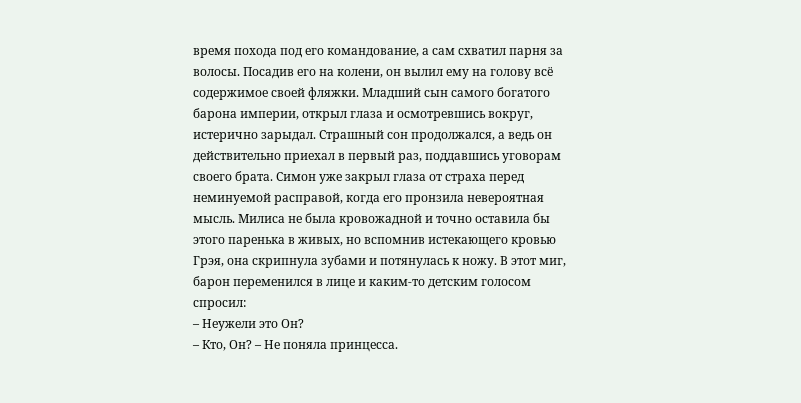время похода под его командование, а сам схватил парня за волосы. Посадив его на колени, он вылил ему на голову всё содержимое своей фляжки. Младший сын самого богатого барона империи, открыл глаза и осмотревшись вокруг, истерично зарыдал. Страшный сон продолжался, а ведь он действительно приехал в первый раз, поддавшись уговорам своего брата. Симон уже закрыл глаза от страха перед неминуемой расправой, когда его пронзила невероятная мысль. Милиса не была кровожадной и точно оставила бы этого паренька в живых, но вспомнив истекающего кровью Грэя, она скрипнула зубами и потянулась к ножу. В этот миг, барон переменился в лице и каким-то детским голосом спросил:
– Неужели это Он?
– Кто, Он? – Не поняла принцесса.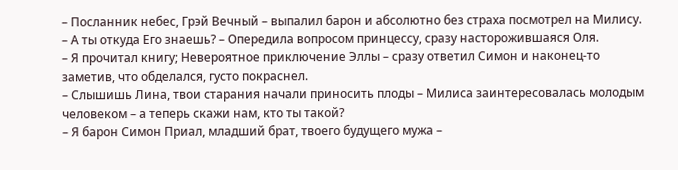– Посланник небес, Грэй Вечный – выпалил барон и абсолютно без страха посмотрел на Милису.
– А ты откуда Его знаешь? – Опередила вопросом принцессу, сразу насторожившаяся Оля.
– Я прочитал книгу; Невероятное приключение Эллы – сразу ответил Симон и наконец-то заметив, что обделался, густо покраснел.
– Слышишь Лина, твои старания начали приносить плоды – Милиса заинтересовалась молодым человеком – а теперь скажи нам, кто ты такой?
– Я барон Симон Приал, младший брат, твоего будущего мужа –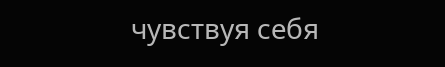чувствуя себя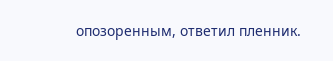опозоренным, ответил пленник.